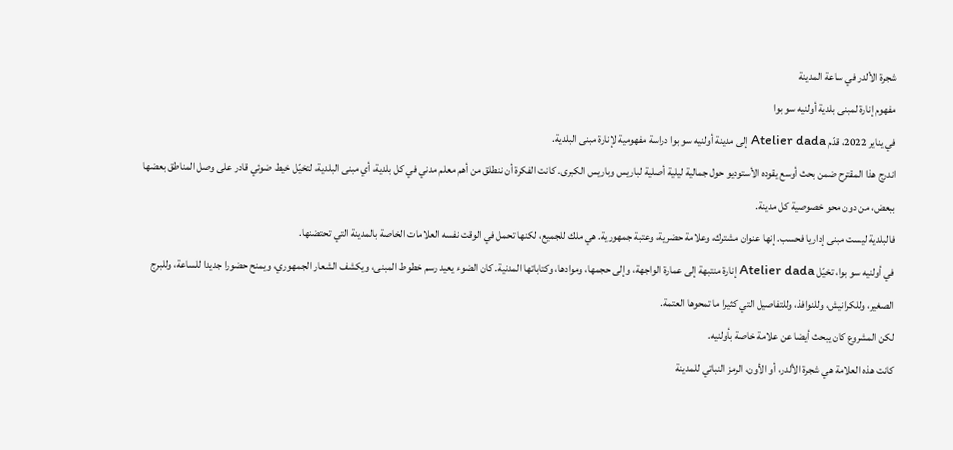شجرة الألدر في ساعة المدينة
مفهوم إنارة لمبنى بلدية أولنيه سو بوا
في يناير 2022، قدّم Atelier dada إلى مدينة أولنيه سو بوا دراسة مفهومية لإنارة مبنى البلدية.
اندرج هذا المقترح ضمن بحث أوسع يقوده الأستوديو حول جمالية ليلية أصلية لباريس وباريس الكبرى. كانت الفكرة أن ننطلق من أهم معلم مدني في كل بلدية، أي مبنى البلدية، لتخيّل خيط ضوئي قادر على وصل المناطق بعضها ببعض، من دون محو خصوصية كل مدينة.
فالبلدية ليست مبنى إداريا فحسب. إنها عنوان مشترك، وعلامة حضرية، وعتبة جمهورية. هي ملك للجميع، لكنها تحمل في الوقت نفسه العلامات الخاصة بالمدينة التي تحتضنها.
في أولنيه سو بوا، تخيّل Atelier dada إنارة منتبهة إلى عمارة الواجهة، وإلى حجمها، وموادها، وكتاباتها المدنية. كان الضوء يعيد رسم خطوط المبنى، ويكشف الشعار الجمهوري، ويمنح حضورا جديدا للساعة، وللبرج الصغير، وللكرانيش، وللنوافذ، وللتفاصيل التي كثيرا ما تمحوها العتمة.
لكن المشروع كان يبحث أيضا عن علامة خاصة بأولنيه.
كانت هذه العلامة هي شجرة الألدر، أو الأون، الرمز النباتي للمدينة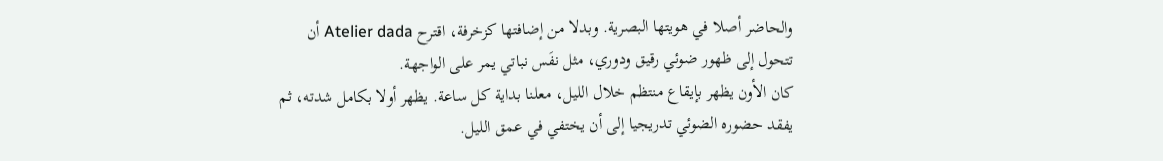والحاضر أصلا في هويتها البصرية. وبدلا من إضافتها كزخرفة، اقترح Atelier dada أن تتحول إلى ظهور ضوئي رقيق ودوري، مثل نفَس نباتي يمر على الواجهة.
كان الأون يظهر بإيقاع منتظم خلال الليل، معلنا بداية كل ساعة. يظهر أولا بكامل شدته، ثم يفقد حضوره الضوئي تدريجيا إلى أن يختفي في عمق الليل.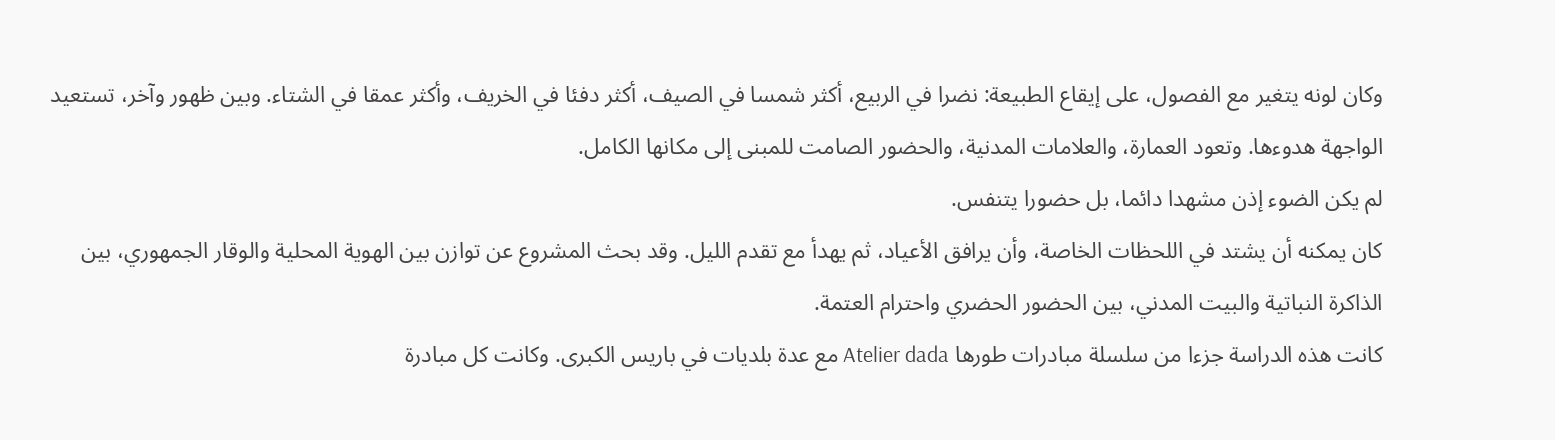وكان لونه يتغير مع الفصول، على إيقاع الطبيعة: نضرا في الربيع، أكثر شمسا في الصيف، أكثر دفئا في الخريف، وأكثر عمقا في الشتاء. وبين ظهور وآخر، تستعيد الواجهة هدوءها. وتعود العمارة، والعلامات المدنية، والحضور الصامت للمبنى إلى مكانها الكامل.
لم يكن الضوء إذن مشهدا دائما، بل حضورا يتنفس.
كان يمكنه أن يشتد في اللحظات الخاصة، وأن يرافق الأعياد، ثم يهدأ مع تقدم الليل. وقد بحث المشروع عن توازن بين الهوية المحلية والوقار الجمهوري، بين الذاكرة النباتية والبيت المدني، بين الحضور الحضري واحترام العتمة.
كانت هذه الدراسة جزءا من سلسلة مبادرات طورها Atelier dada مع عدة بلديات في باريس الكبرى. وكانت كل مبادرة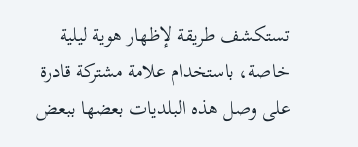تستكشف طريقة لإظهار هوية ليلية خاصة، باستخدام علامة مشتركة قادرة على وصل هذه البلديات بعضها ببعض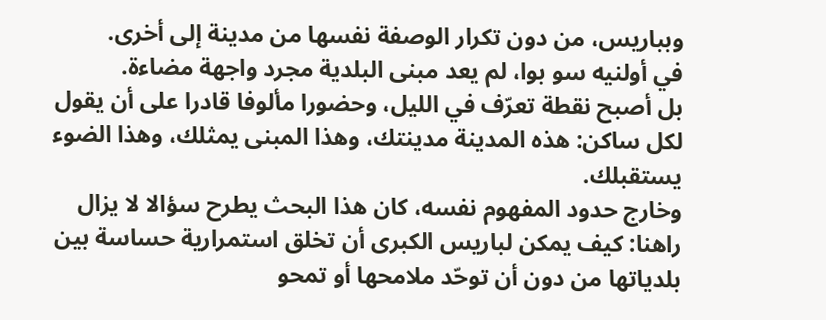وبباريس، من دون تكرار الوصفة نفسها من مدينة إلى أخرى.
في أولنيه سو بوا، لم يعد مبنى البلدية مجرد واجهة مضاءة.
بل أصبح نقطة تعرّف في الليل، وحضورا مألوفا قادرا على أن يقول لكل ساكن: هذه المدينة مدينتك، وهذا المبنى يمثلك، وهذا الضوء يستقبلك.
وخارج حدود المفهوم نفسه، كان هذا البحث يطرح سؤالا لا يزال راهنا: كيف يمكن لباريس الكبرى أن تخلق استمرارية حساسة بين بلدياتها من دون أن توحّد ملامحها أو تمحو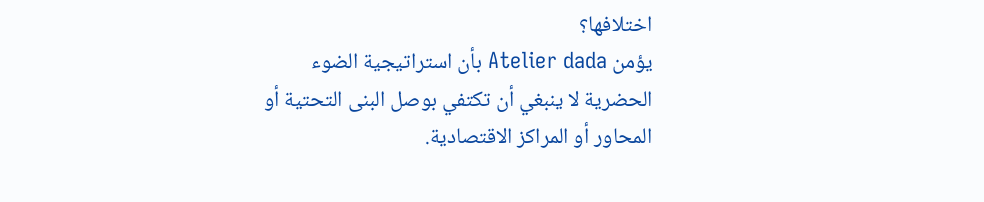اختلافها؟
يؤمن Atelier dada بأن استراتيجية الضوء الحضرية لا ينبغي أن تكتفي بوصل البنى التحتية أو المحاور أو المراكز الاقتصادية.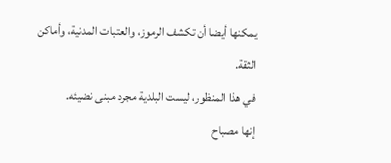يمكنها أيضا أن تكشف الرموز، والعتبات المدنية، وأماكن الثقة.
في هذا المنظور، ليست البلدية مجرد مبنى نضيئه.
إنها مصباح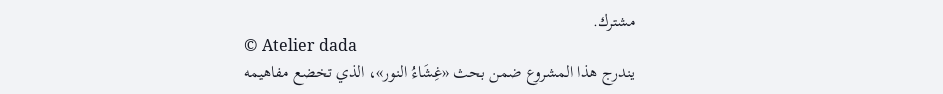مشترك.
© Atelier dada
يندرج هذا المشروع ضمن بحث «غِشَاءُ النور»، الذي تخضع مفاهيمه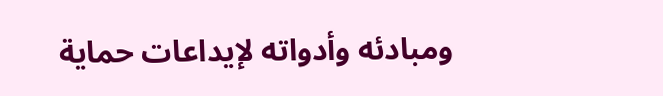ومبادئه وأدواته لإيداعات حماية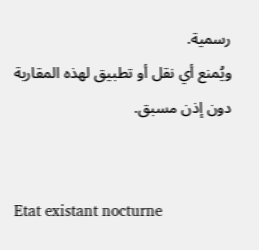رسمية.
ويُمنع أي نقل أو تطبيق لهذه المقاربة دون إذن مسبق.


Etat existant nocturne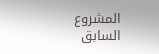المشروع السابق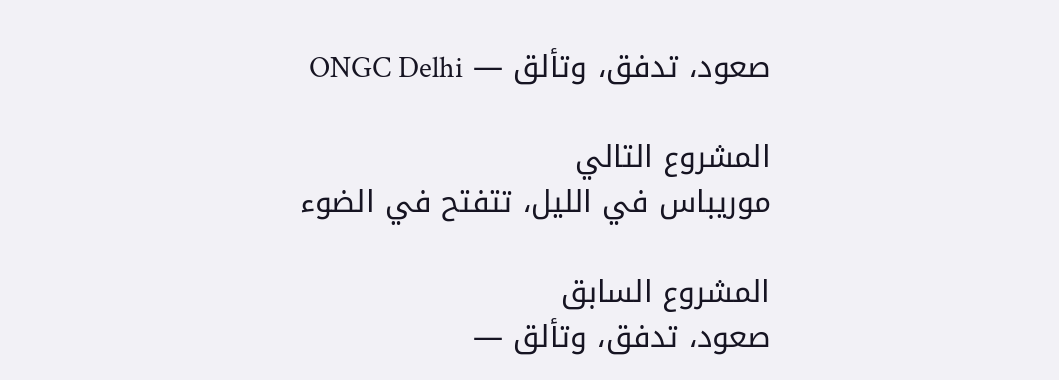صعود، تدفق، وتألق — ONGC Delhi

المشروع التالي
موريباس في الليل، تتفتح في الضوء

المشروع السابق
صعود، تدفق، وتألق —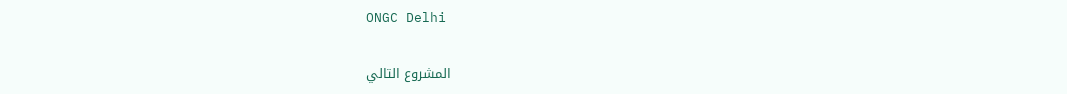ONGC Delhi

المشروع التالي